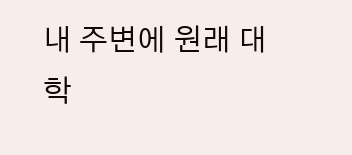내 주변에 원래 대학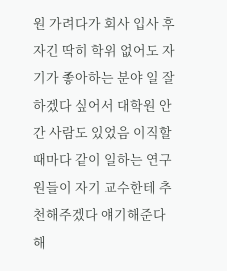원 가려다가 회사 입사 후 자긴 딱히 학위 없어도 자기가 좋아하는 분야 일 잘 하겠다 싶어서 대학원 안간 사람도 있었음 이직할 때마다 같이 일하는 연구원들이 자기 교수한테 추천해주겠다 얘기해준다 해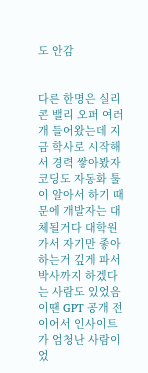도 안감


다른 한명은 실리콘 밸리 오퍼 여러개 들어왔는데 지금 학사로 시작해서 경력 쌓아봤자 코딩도 자동화 툴이 알아서 하기 때문에 개발자는 대체될거다 대학원가서 자기만 좋아하는거 깊게 파서 박사까지 하겠다는 사람도 있었음 이땐 GPT 공개 전이어서 인사이트가 엄청난 사람이었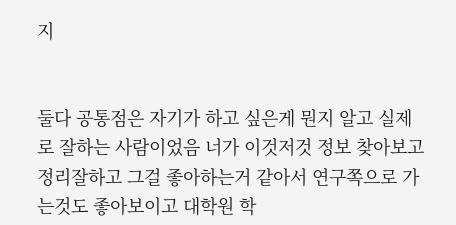지


둘다 공통점은 자기가 하고 싶은게 뭔지 알고 실제로 잘하는 사람이었음 너가 이것저것 정보 찾아보고 정리잘하고 그걸 좋아하는거 같아서 연구쪽으로 가는것도 좋아보이고 대학원 학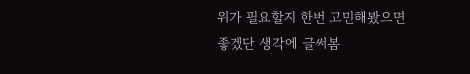위가 필요할지 한번 고민해봤으면 좋겠단 생각에 글써봄